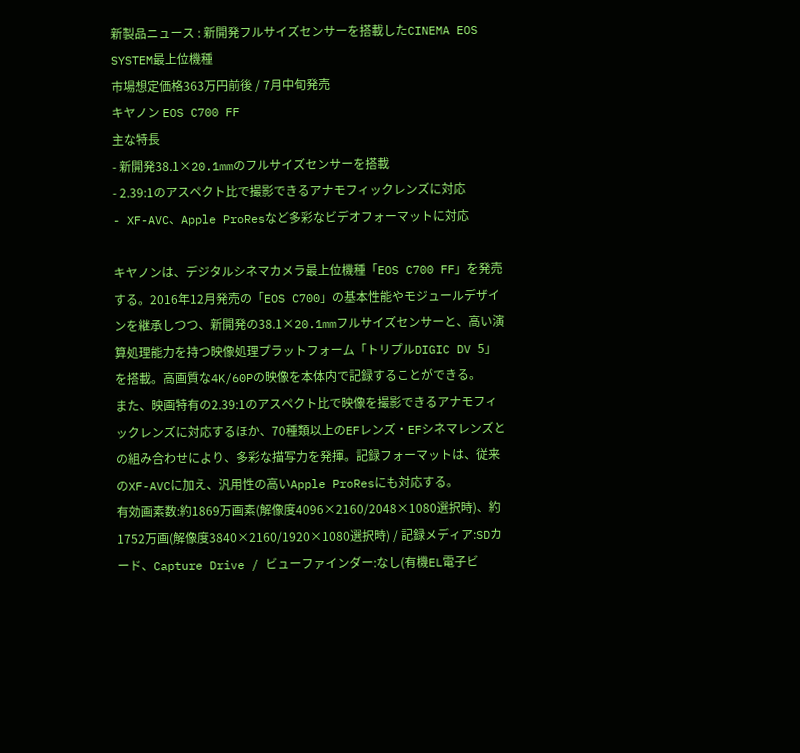新製品ニュース : 新開発フルサイズセンサーを搭載したCINEMA EOS SYSTEM最上位機種
市場想定価格363万円前後 / 7月中旬発売
キヤノン EOS C700 FF
主な特長
- 新開発38.1×20.1mmのフルサイズセンサーを搭載
- 2.39:1のアスペクト比で撮影できるアナモフィックレンズに対応
- XF-AVC、Apple ProResなど多彩なビデオフォーマットに対応

キヤノンは、デジタルシネマカメラ最上位機種「EOS C700 FF」を発売する。2016年12月発売の「EOS C700」の基本性能やモジュールデザインを継承しつつ、新開発の38.1×20.1mmフルサイズセンサーと、高い演算処理能力を持つ映像処理プラットフォーム「トリプルDIGIC DV 5」を搭載。高画質な4K/60Pの映像を本体内で記録することができる。
また、映画特有の2.39:1のアスペクト比で映像を撮影できるアナモフィックレンズに対応するほか、70種類以上のEFレンズ・EFシネマレンズとの組み合わせにより、多彩な描写力を発揮。記録フォーマットは、従来のXF-AVCに加え、汎用性の高いApple ProResにも対応する。
有効画素数:約1869万画素(解像度4096×2160/2048×1080選択時)、約1752万画(解像度3840×2160/1920×1080選択時) / 記録メディア:SDカード、Capture Drive / ビューファインダー:なし(有機EL電子ビ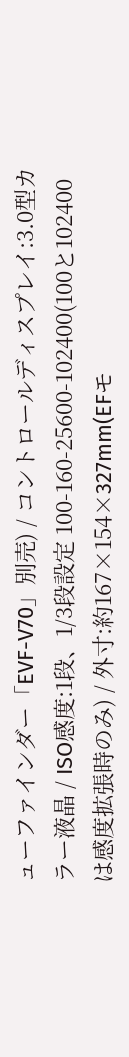ューファインダー「EVF-V70」別売) / コントロールディスプレイ:3.0型カラー液晶 / ISO感度:1段、1/3段設定 100-160-25600-102400(100と102400は感度拡張時のみ) / 外寸:約167×154×327mm(EFモ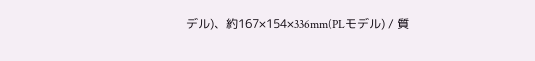デル)、約167×154×336mm(PLモデル) / 質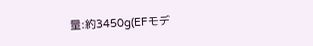量:約3450g(EFモデ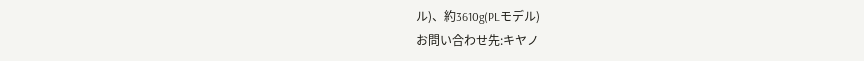ル)、約3610g(PLモデル)
お問い合わせ先:キヤノ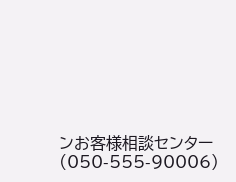ンお客様相談センター(050-555-90006)